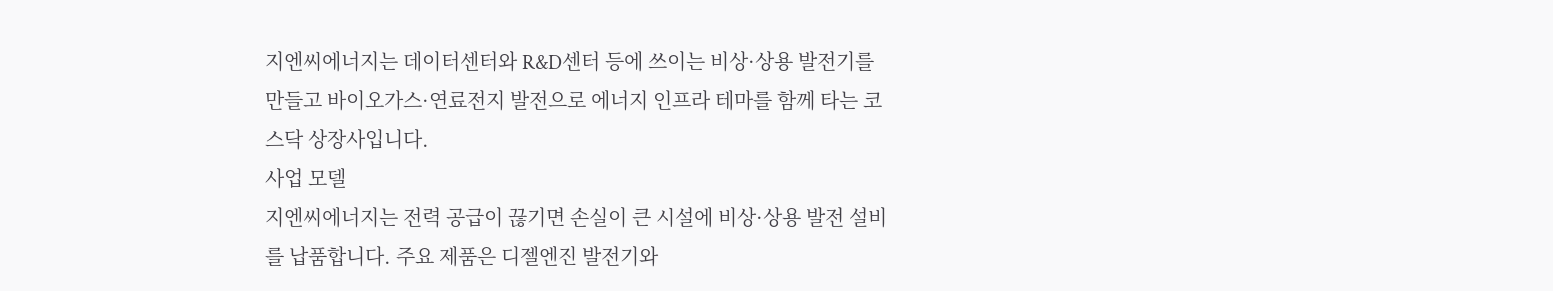지엔씨에너지는 데이터센터와 R&D센터 등에 쓰이는 비상·상용 발전기를 만들고 바이오가스·연료전지 발전으로 에너지 인프라 테마를 함께 타는 코스닥 상장사입니다.
사업 모델
지엔씨에너지는 전력 공급이 끊기면 손실이 큰 시설에 비상·상용 발전 설비를 납품합니다. 주요 제품은 디젤엔진 발전기와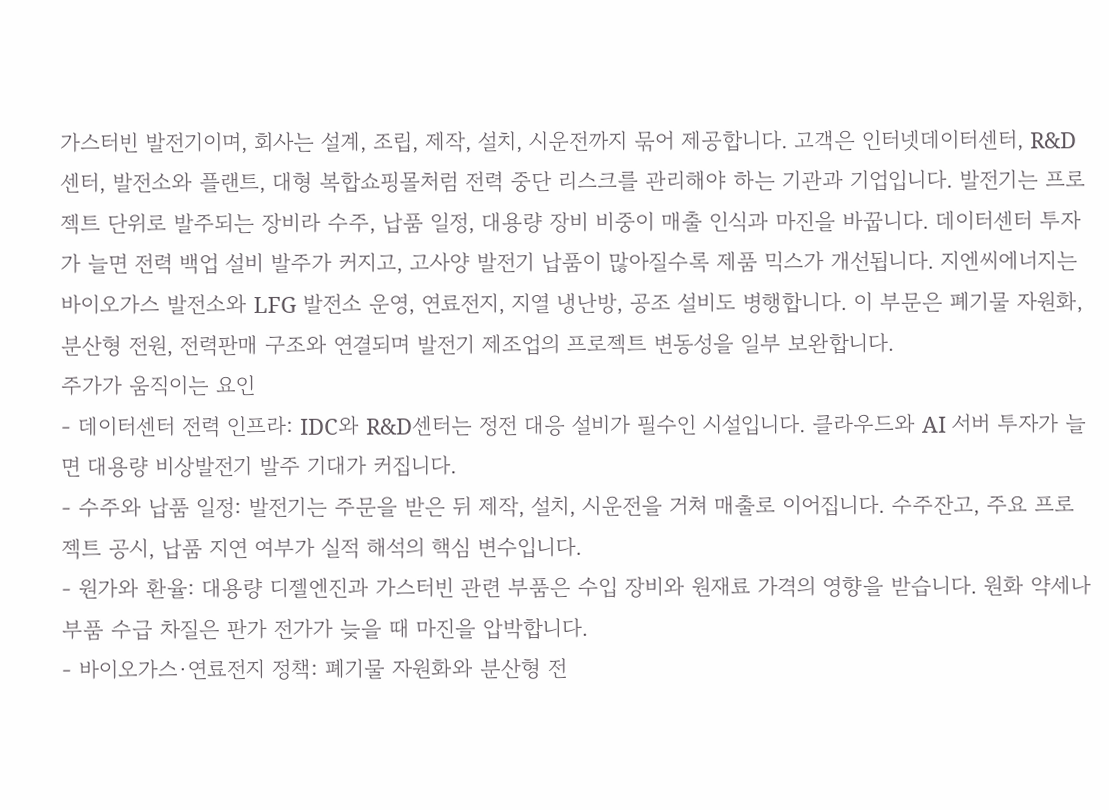가스터빈 발전기이며, 회사는 설계, 조립, 제작, 설치, 시운전까지 묶어 제공합니다. 고객은 인터넷데이터센터, R&D센터, 발전소와 플랜트, 대형 복합쇼핑몰처럼 전력 중단 리스크를 관리해야 하는 기관과 기업입니다. 발전기는 프로젝트 단위로 발주되는 장비라 수주, 납품 일정, 대용량 장비 비중이 매출 인식과 마진을 바꿉니다. 데이터센터 투자가 늘면 전력 백업 설비 발주가 커지고, 고사양 발전기 납품이 많아질수록 제품 믹스가 개선됩니다. 지엔씨에너지는 바이오가스 발전소와 LFG 발전소 운영, 연료전지, 지열 냉난방, 공조 설비도 병행합니다. 이 부문은 폐기물 자원화, 분산형 전원, 전력판매 구조와 연결되며 발전기 제조업의 프로젝트 변동성을 일부 보완합니다.
주가가 움직이는 요인
- 데이터센터 전력 인프라: IDC와 R&D센터는 정전 대응 설비가 필수인 시설입니다. 클라우드와 AI 서버 투자가 늘면 대용량 비상발전기 발주 기대가 커집니다.
- 수주와 납품 일정: 발전기는 주문을 받은 뒤 제작, 설치, 시운전을 거쳐 매출로 이어집니다. 수주잔고, 주요 프로젝트 공시, 납품 지연 여부가 실적 해석의 핵심 변수입니다.
- 원가와 환율: 대용량 디젤엔진과 가스터빈 관련 부품은 수입 장비와 원재료 가격의 영향을 받습니다. 원화 약세나 부품 수급 차질은 판가 전가가 늦을 때 마진을 압박합니다.
- 바이오가스·연료전지 정책: 폐기물 자원화와 분산형 전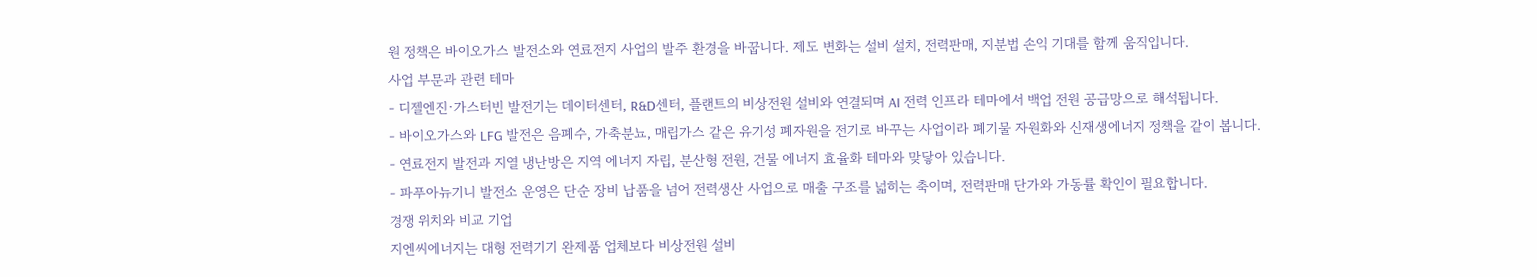원 정책은 바이오가스 발전소와 연료전지 사업의 발주 환경을 바꿉니다. 제도 변화는 설비 설치, 전력판매, 지분법 손익 기대를 함께 움직입니다.
사업 부문과 관련 테마
- 디젤엔진·가스터빈 발전기는 데이터센터, R&D센터, 플랜트의 비상전원 설비와 연결되며 AI 전력 인프라 테마에서 백업 전원 공급망으로 해석됩니다.
- 바이오가스와 LFG 발전은 음폐수, 가축분뇨, 매립가스 같은 유기성 폐자원을 전기로 바꾸는 사업이라 폐기물 자원화와 신재생에너지 정책을 같이 봅니다.
- 연료전지 발전과 지열 냉난방은 지역 에너지 자립, 분산형 전원, 건물 에너지 효율화 테마와 맞닿아 있습니다.
- 파푸아뉴기니 발전소 운영은 단순 장비 납품을 넘어 전력생산 사업으로 매출 구조를 넓히는 축이며, 전력판매 단가와 가동률 확인이 필요합니다.
경쟁 위치와 비교 기업
지엔씨에너지는 대형 전력기기 완제품 업체보다 비상전원 설비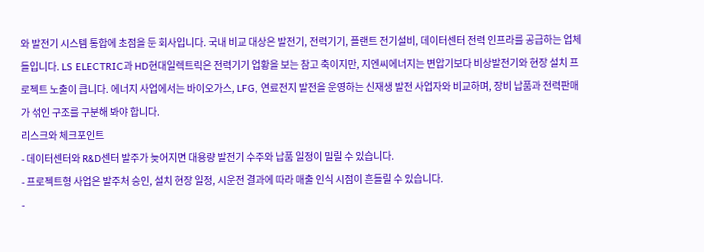와 발전기 시스템 통합에 초점을 둔 회사입니다. 국내 비교 대상은 발전기, 전력기기, 플랜트 전기설비, 데이터센터 전력 인프라를 공급하는 업체들입니다. LS ELECTRIC과 HD현대일렉트릭은 전력기기 업황을 보는 참고 축이지만, 지엔씨에너지는 변압기보다 비상발전기와 현장 설치 프로젝트 노출이 큽니다. 에너지 사업에서는 바이오가스, LFG, 연료전지 발전을 운영하는 신재생 발전 사업자와 비교하며, 장비 납품과 전력판매가 섞인 구조를 구분해 봐야 합니다.
리스크와 체크포인트
- 데이터센터와 R&D센터 발주가 늦어지면 대용량 발전기 수주와 납품 일정이 밀릴 수 있습니다.
- 프로젝트형 사업은 발주처 승인, 설치 현장 일정, 시운전 결과에 따라 매출 인식 시점이 흔들릴 수 있습니다.
-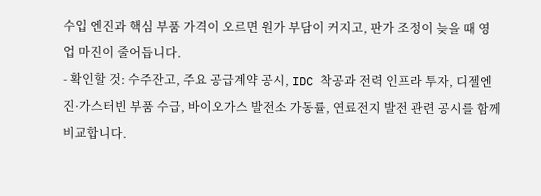수입 엔진과 핵심 부품 가격이 오르면 원가 부담이 커지고, 판가 조정이 늦을 때 영업 마진이 줄어듭니다.
- 확인할 것: 수주잔고, 주요 공급계약 공시, IDC 착공과 전력 인프라 투자, 디젤엔진·가스터빈 부품 수급, 바이오가스 발전소 가동률, 연료전지 발전 관련 공시를 함께 비교합니다.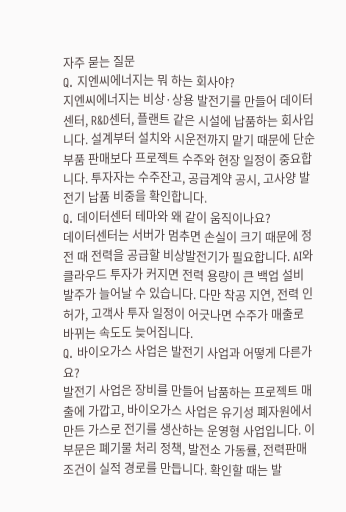자주 묻는 질문
Q. 지엔씨에너지는 뭐 하는 회사야?
지엔씨에너지는 비상·상용 발전기를 만들어 데이터센터, R&D센터, 플랜트 같은 시설에 납품하는 회사입니다. 설계부터 설치와 시운전까지 맡기 때문에 단순 부품 판매보다 프로젝트 수주와 현장 일정이 중요합니다. 투자자는 수주잔고, 공급계약 공시, 고사양 발전기 납품 비중을 확인합니다.
Q. 데이터센터 테마와 왜 같이 움직이나요?
데이터센터는 서버가 멈추면 손실이 크기 때문에 정전 때 전력을 공급할 비상발전기가 필요합니다. AI와 클라우드 투자가 커지면 전력 용량이 큰 백업 설비 발주가 늘어날 수 있습니다. 다만 착공 지연, 전력 인허가, 고객사 투자 일정이 어긋나면 수주가 매출로 바뀌는 속도도 늦어집니다.
Q. 바이오가스 사업은 발전기 사업과 어떻게 다른가요?
발전기 사업은 장비를 만들어 납품하는 프로젝트 매출에 가깝고, 바이오가스 사업은 유기성 폐자원에서 만든 가스로 전기를 생산하는 운영형 사업입니다. 이 부문은 폐기물 처리 정책, 발전소 가동률, 전력판매 조건이 실적 경로를 만듭니다. 확인할 때는 발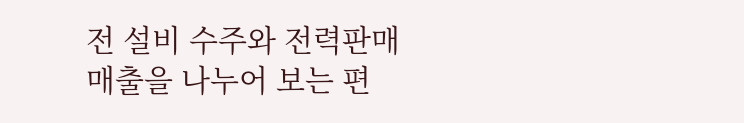전 설비 수주와 전력판매 매출을 나누어 보는 편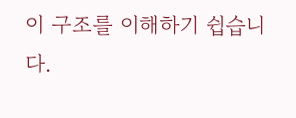이 구조를 이해하기 쉽습니다.